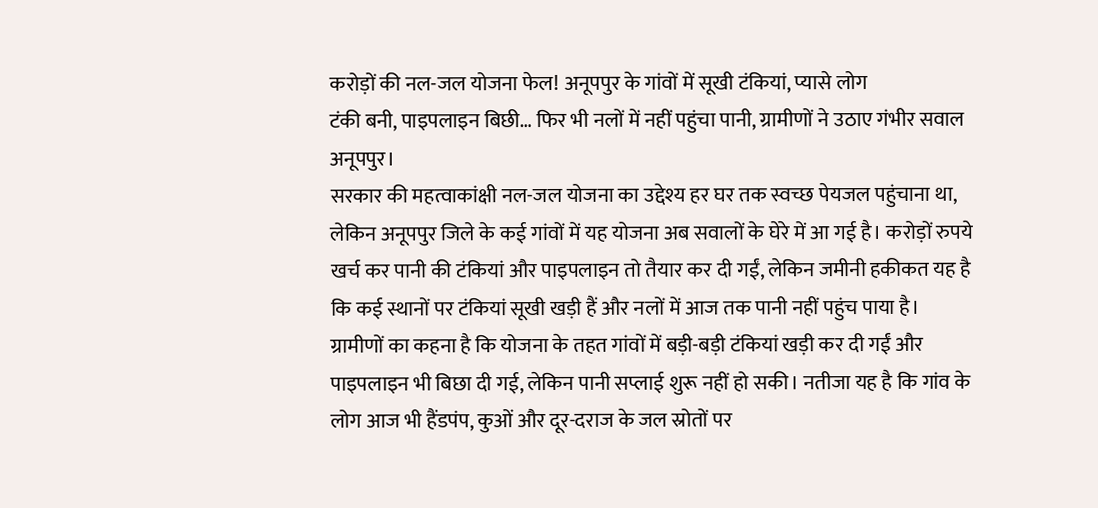करोड़ों की नल-जल योजना फेल! अनूपपुर के गांवों में सूखी टंकियां, प्यासे लोग
टंकी बनी, पाइपलाइन बिछी… फिर भी नलों में नहीं पहुंचा पानी, ग्रामीणों ने उठाए गंभीर सवाल
अनूपपुर।
सरकार की महत्वाकांक्षी नल-जल योजना का उद्देश्य हर घर तक स्वच्छ पेयजल पहुंचाना था, लेकिन अनूपपुर जिले के कई गांवों में यह योजना अब सवालों के घेरे में आ गई है। करोड़ों रुपये खर्च कर पानी की टंकियां और पाइपलाइन तो तैयार कर दी गईं, लेकिन जमीनी हकीकत यह है कि कई स्थानों पर टंकियां सूखी खड़ी हैं और नलों में आज तक पानी नहीं पहुंच पाया है।
ग्रामीणों का कहना है कि योजना के तहत गांवों में बड़ी-बड़ी टंकियां खड़ी कर दी गईं और पाइपलाइन भी बिछा दी गई, लेकिन पानी सप्लाई शुरू नहीं हो सकी। नतीजा यह है कि गांव के लोग आज भी हैंडपंप, कुओं और दूर-दराज के जल स्रोतों पर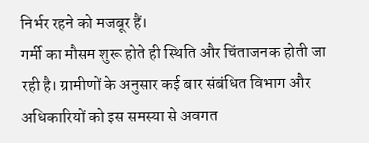निर्भर रहने को मजबूर हैं।
गर्मी का मौसम शुरू होते ही स्थिति और चिंताजनक होती जा रही है। ग्रामीणों के अनुसार कई बार संबंधित विभाग और अधिकारियों को इस समस्या से अवगत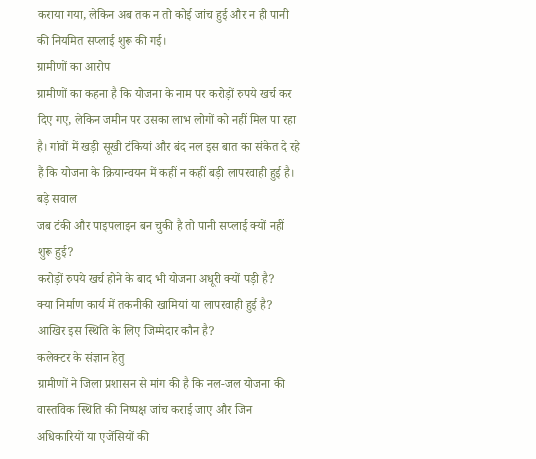कराया गया, लेकिन अब तक न तो कोई जांच हुई और न ही पानी की नियमित सप्लाई शुरू की गई।
ग्रामीणों का आरोप
ग्रामीणों का कहना है कि योजना के नाम पर करोड़ों रुपये खर्च कर दिए गए, लेकिन जमीन पर उसका लाभ लोगों को नहीं मिल पा रहा है। गांवों में खड़ी सूखी टंकियां और बंद नल इस बात का संकेत दे रहे हैं कि योजना के क्रियान्वयन में कहीं न कहीं बड़ी लापरवाही हुई है।
बड़े सवाल
जब टंकी और पाइपलाइन बन चुकी है तो पानी सप्लाई क्यों नहीं शुरू हुई?
करोड़ों रुपये खर्च होने के बाद भी योजना अधूरी क्यों पड़ी है?
क्या निर्माण कार्य में तकनीकी खामियां या लापरवाही हुई है?
आखिर इस स्थिति के लिए जिम्मेदार कौन है?
कलेक्टर के संज्ञान हेतु
ग्रामीणों ने जिला प्रशासन से मांग की है कि नल-जल योजना की वास्तविक स्थिति की निष्पक्ष जांच कराई जाए और जिन अधिकारियों या एजेंसियों की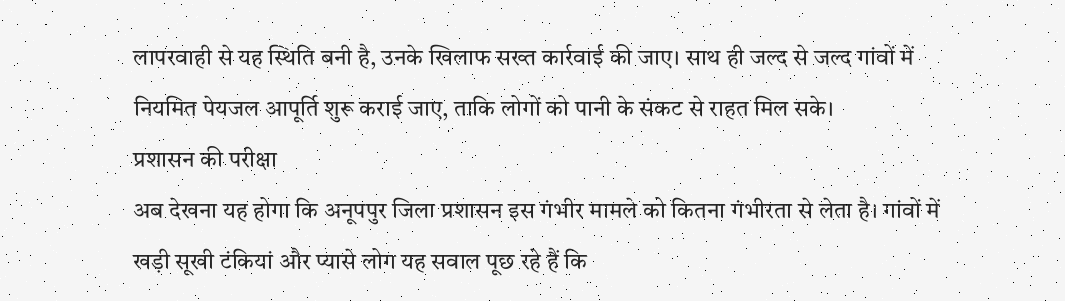लापरवाही से यह स्थिति बनी है, उनके खिलाफ सख्त कार्रवाई की जाए। साथ ही जल्द से जल्द गांवों में नियमित पेयजल आपूर्ति शुरू कराई जाए, ताकि लोगों को पानी के संकट से राहत मिल सके।
प्रशासन की परीक्षा
अब देखना यह होगा कि अनूपपुर जिला प्रशासन इस गंभीर मामले को कितना गंभीरता से लेता है। गांवों में खड़ी सूखी टंकियां और प्यासे लोग यह सवाल पूछ रहे हैं कि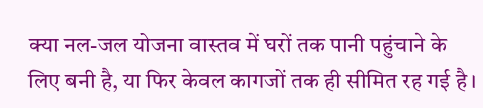क्या नल-जल योजना वास्तव में घरों तक पानी पहुंचाने के लिए बनी है, या फिर केवल कागजों तक ही सीमित रह गई है।